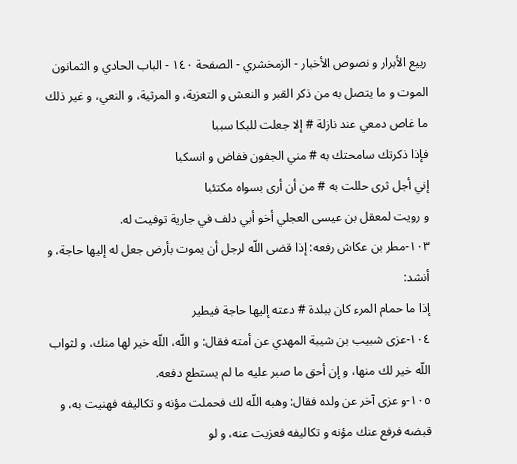ربيع الأبرار و نصوص الأخبار - الزمخشري - الصفحة ١٤٠ - الباب الحادي و الثمانون الموت و ما يتصل به من ذكر القبر و النعش و التعزية، و المرثية، و النعي، و غير ذلك
ما غاص دمعي عند نازلة # إلا جعلت للبكا سببا
فإذا ذكرتك سامحتك به # مني الجفون ففاض و انسكبا
إني أجل ثرى حللت به # من أن أرى بسواه مكتئبا
و رويت لمعقل بن عيسى العجلي أخو أبي دلف في جارية توفيت له.
١٠٣-مطر بن عكاش رفعه: إذا قضى اللّه لرجل أن يموت بأرض جعل له إليها حاجة، و أنشد:
إذا ما حمام المرء كان ببلدة # دعته إليها حاجة فيطير
١٠٤-عزى شبيب بن شيبة المهدي عن أمته فقال: و اللّه، اللّه خير لها منك، و لثواب اللّه خير لك منها، و إن أحق ما صبر عليه ما لم يستطع دفعه.
١٠٥-و عزى آخر عن ولده فقال: وهبه اللّه لك فحملت مؤنه و تكاليفه فهنيت به، و قبضه فرفع عنك مؤنه و تكاليفه فعزيت عنه، و لو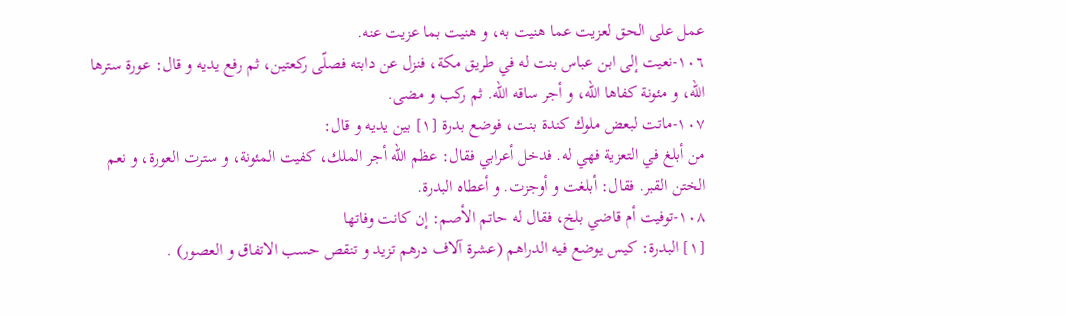عمل على الحق لعزيت عما هنيت به، و هنيت بما عزيت عنه.
١٠٦-نعيت إلى ابن عباس بنت له في طريق مكة، فنزل عن دابته فصلّى ركعتين، ثم رفع يديه و قال: عورة سترها اللّه، و مئونة كفاها اللّه، و أجر ساقه اللّه. ثم ركب و مضى.
١٠٧-ماتت لبعض ملوك كندة بنت، فوضع بدرة [١] بين يديه و قال:
من أبلغ في التعزية فهي له. فدخل أعرابي فقال: عظم اللّه أجر الملك، كفيت المئونة، و سترت العورة، و نعم الختن القبر. فقال: أبلغت و أوجزت. و أعطاه البدرة.
١٠٨-توفيت أم قاضي بلخ، فقال له حاتم الأصم: إن كانت وفاتها
[١] البدرة: كيس يوضع فيه الدراهم (عشرة آلاف درهم تزيد و تنقص حسب الاتفاق و العصور) .